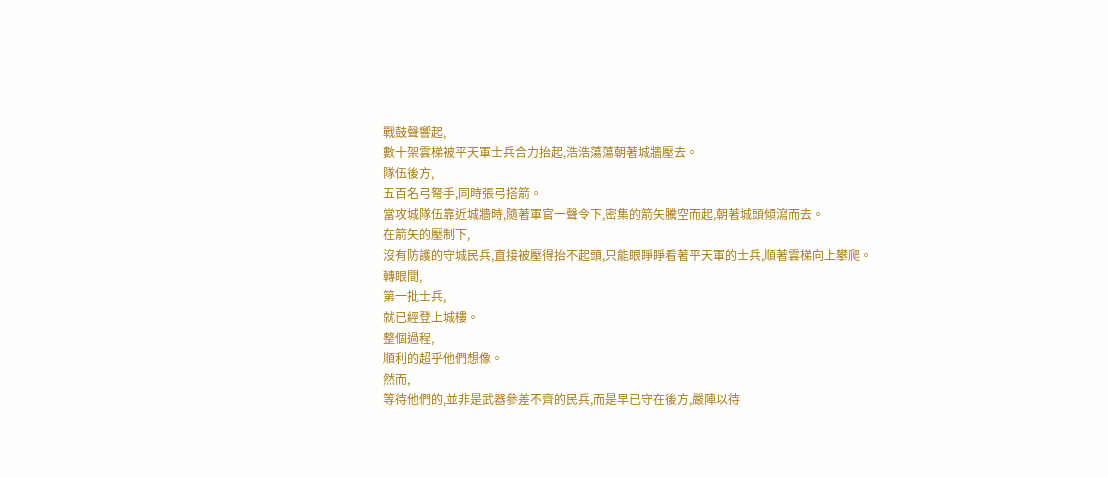戰鼓聲響起,
數十架雲梯被平天軍士兵合力抬起,浩浩蕩蕩朝著城牆壓去。
隊伍後方,
五百名弓弩手,同時張弓搭箭。
當攻城隊伍靠近城牆時,隨著軍官一聲令下,密集的箭矢騰空而起,朝著城頭傾瀉而去。
在箭矢的壓制下,
沒有防護的守城民兵,直接被壓得抬不起頭,只能眼睜睜看著平天軍的士兵,順著雲梯向上攀爬。
轉眼間,
第一批士兵,
就已經登上城樓。
整個過程,
順利的超乎他們想像。
然而,
等待他們的,並非是武器參差不齊的民兵,而是早已守在後方,嚴陣以待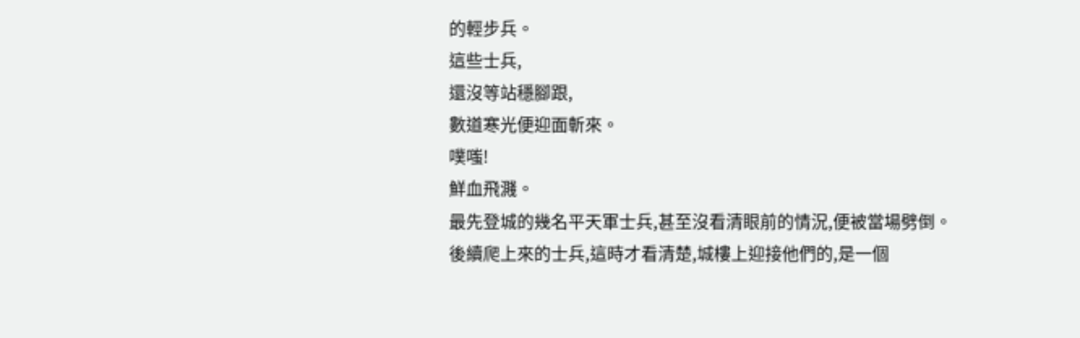的輕步兵。
這些士兵,
還沒等站穩腳跟,
數道寒光便迎面斬來。
噗嗤!
鮮血飛濺。
最先登城的幾名平天軍士兵,甚至沒看清眼前的情況,便被當場劈倒。
後續爬上來的士兵,這時才看清楚,城樓上迎接他們的,是一個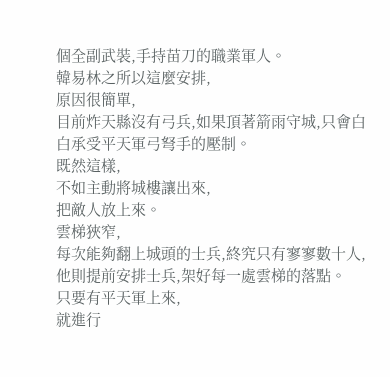個全副武裝,手持苗刀的職業軍人。
韓易林之所以這麼安排,
原因很簡單,
目前炸天縣沒有弓兵,如果頂著箭雨守城,只會白白承受平天軍弓弩手的壓制。
既然這樣,
不如主動將城樓讓出來,
把敵人放上來。
雲梯狹窄,
每次能夠翻上城頭的士兵,終究只有寥寥數十人,他則提前安排士兵,架好每一處雲梯的落點。
只要有平天軍上來,
就進行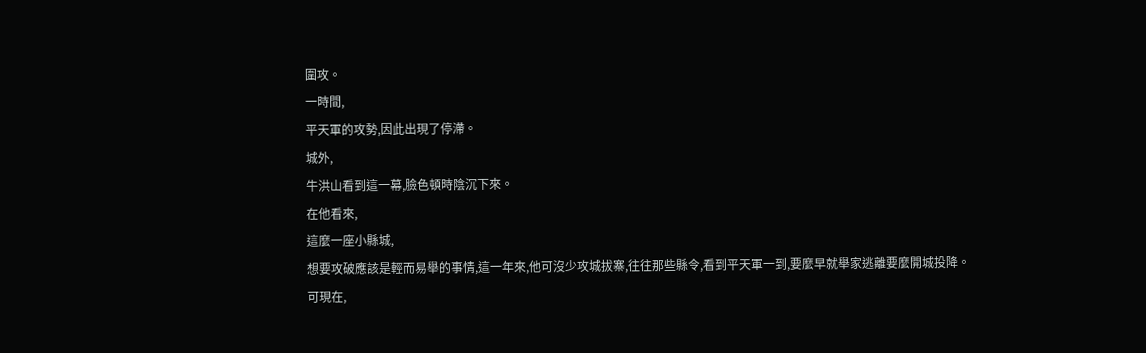圍攻。
一時間,
平天軍的攻勢,因此出現了停滯。
城外,
牛洪山看到這一幕,臉色頓時陰沉下來。
在他看來,
這麼一座小縣城,
想要攻破應該是輕而易舉的事情,這一年來,他可沒少攻城拔寨,往往那些縣令,看到平天軍一到,要麼早就舉家逃離要麼開城投降。
可現在,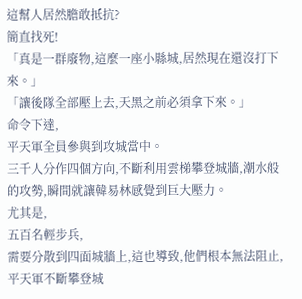這幫人居然膽敢抵抗?
簡直找死!
「真是一群廢物,這麼一座小縣城,居然現在還沒打下來。」
「讓後隊全部壓上去,天黑之前必須拿下來。」
命令下達,
平天軍全員參與到攻城當中。
三千人分作四個方向,不斷利用雲梯攀登城牆,潮水般的攻勢,瞬間就讓韓易林感覺到巨大壓力。
尤其是,
五百名輕步兵,
需要分散到四面城牆上,這也導致,他們根本無法阻止,平天軍不斷攀登城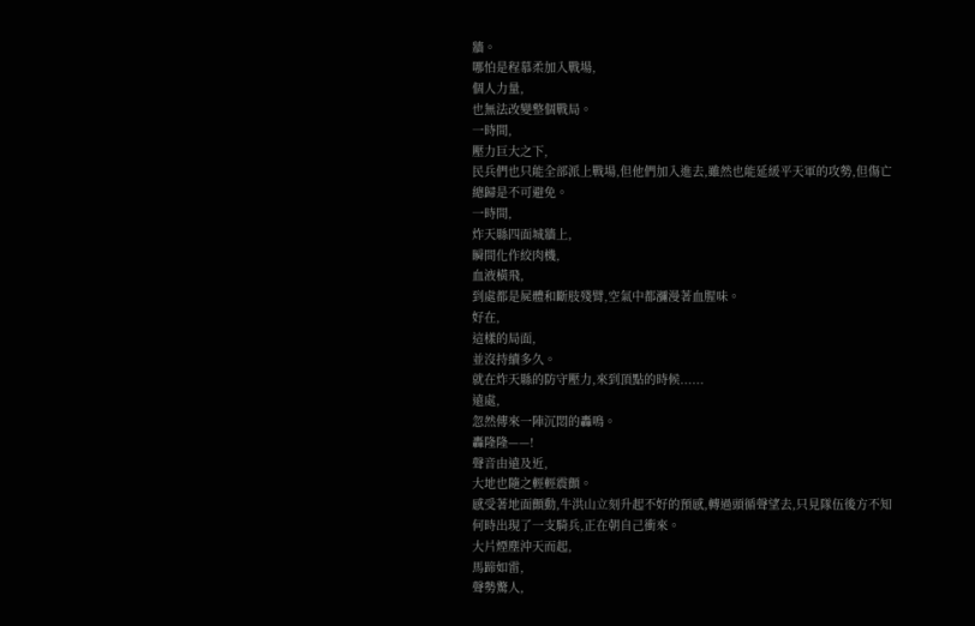牆。
哪怕是程慕柔加入戰場,
個人力量,
也無法改變整個戰局。
一時間,
壓力巨大之下,
民兵們也只能全部派上戰場,但他們加入進去,雖然也能延緩平天軍的攻勢,但傷亡總歸是不可避免。
一時間,
炸天縣四面城牆上,
瞬間化作絞肉機,
血液橫飛,
到處都是屍體和斷肢殘臂,空氣中都瀰漫著血腥味。
好在,
這樣的局面,
並沒持續多久。
就在炸天縣的防守壓力,來到頂點的時候......
遠處,
忽然傳來一陣沉悶的轟鳴。
轟隆隆——!
聲音由遠及近,
大地也隨之輕輕震顫。
感受著地面顫動,牛洪山立刻升起不好的預感,轉過頭循聲望去,只見隊伍後方不知何時出現了一支騎兵,正在朝自己衝來。
大片煙塵沖天而起,
馬蹄如雷,
聲勢驚人,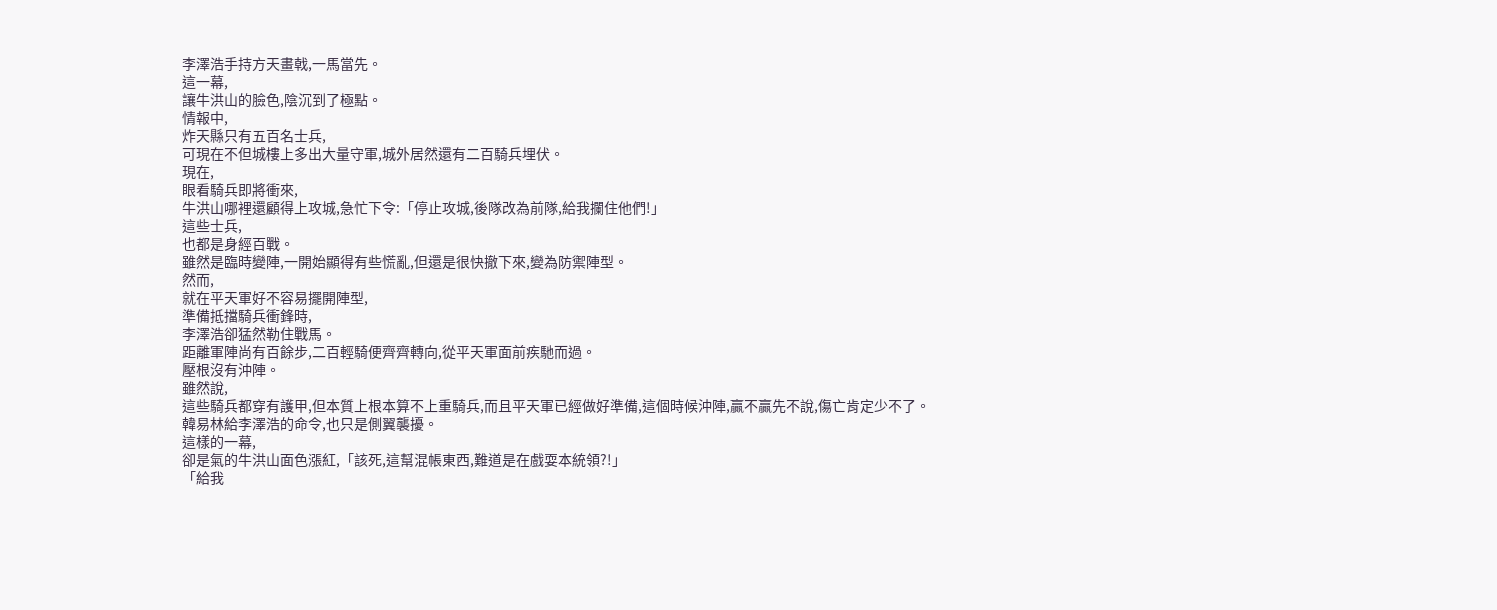李澤浩手持方天畫戟,一馬當先。
這一幕,
讓牛洪山的臉色,陰沉到了極點。
情報中,
炸天縣只有五百名士兵,
可現在不但城樓上多出大量守軍,城外居然還有二百騎兵埋伏。
現在,
眼看騎兵即將衝來,
牛洪山哪裡還顧得上攻城,急忙下令:「停止攻城,後隊改為前隊,給我攔住他們!」
這些士兵,
也都是身經百戰。
雖然是臨時變陣,一開始顯得有些慌亂,但還是很快撤下來,變為防禦陣型。
然而,
就在平天軍好不容易擺開陣型,
準備抵擋騎兵衝鋒時,
李澤浩卻猛然勒住戰馬。
距離軍陣尚有百餘步,二百輕騎便齊齊轉向,從平天軍面前疾馳而過。
壓根沒有沖陣。
雖然說,
這些騎兵都穿有護甲,但本質上根本算不上重騎兵,而且平天軍已經做好準備,這個時候沖陣,贏不贏先不說,傷亡肯定少不了。
韓易林給李澤浩的命令,也只是側翼襲擾。
這樣的一幕,
卻是氣的牛洪山面色漲紅,「該死,這幫混帳東西,難道是在戲耍本統領?!」
「給我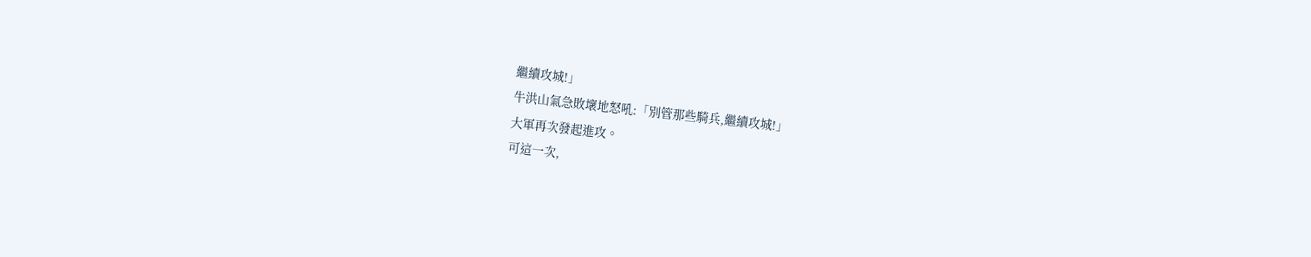繼續攻城!」
牛洪山氣急敗壞地怒吼:「別管那些騎兵,繼續攻城!」
大軍再次發起進攻。
可這一次,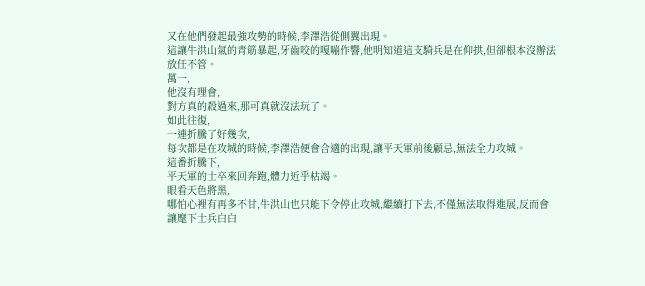又在他們發起最強攻勢的時候,李澤浩從側翼出現。
這讓牛洪山氣的青筋暴起,牙齒咬的嘎嘣作響,他明知道這支騎兵是在仰拱,但卻根本沒辦法放任不管。
萬一,
他沒有理會,
對方真的殺過來,那可真就沒法玩了。
如此往復,
一連折騰了好幾次,
每次都是在攻城的時候,李澤浩便會合適的出現,讓平天軍前後顧忌,無法全力攻城。
這番折騰下,
平天軍的士卒來回奔跑,體力近乎枯竭。
眼看天色將黑,
哪怕心裡有再多不甘,牛洪山也只能下令停止攻城,繼續打下去,不僅無法取得進展,反而會讓麾下士兵白白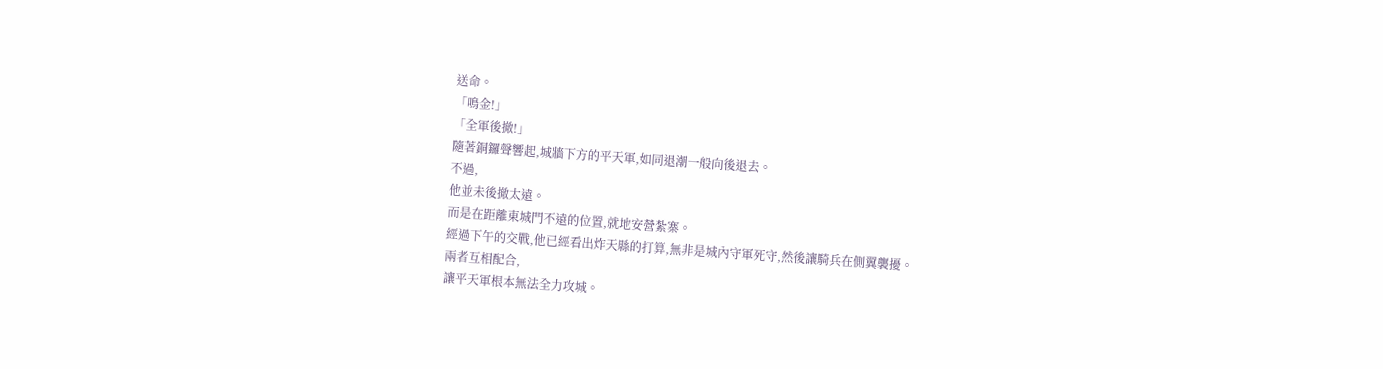送命。
「鳴金!」
「全軍後撤!」
隨著銅鑼聲響起,城牆下方的平天軍,如同退潮一般向後退去。
不過,
他並未後撤太遠。
而是在距離東城門不遠的位置,就地安營紮寨。
經過下午的交戰,他已經看出炸天縣的打算,無非是城內守軍死守,然後讓騎兵在側翼襲擾。
兩者互相配合,
讓平天軍根本無法全力攻城。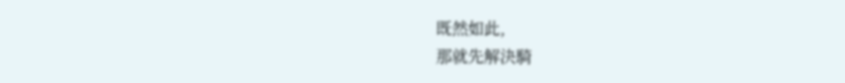既然如此,
那就先解決騎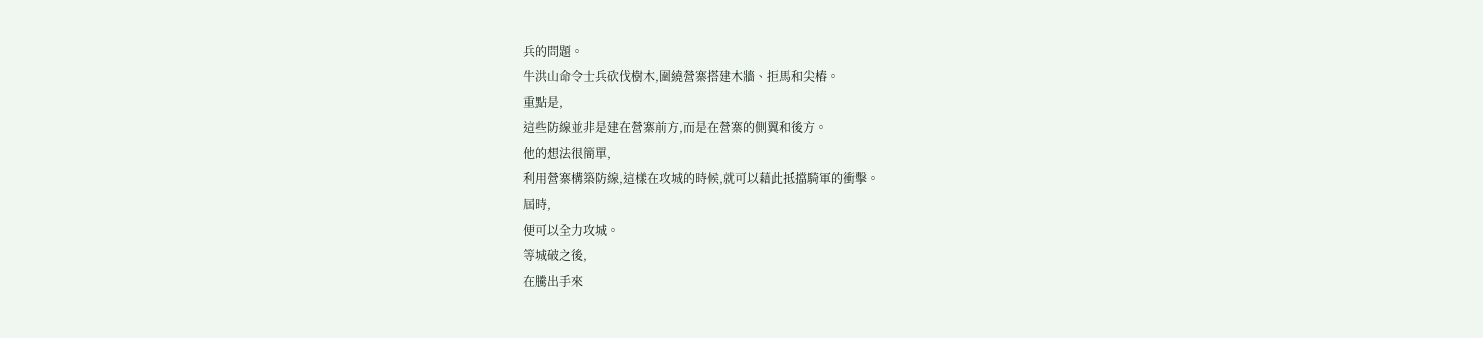兵的問題。
牛洪山命令士兵砍伐樹木,圍繞營寨搭建木牆、拒馬和尖樁。
重點是,
這些防線並非是建在營寨前方,而是在營寨的側翼和後方。
他的想法很簡單,
利用營寨構築防線,這樣在攻城的時候,就可以藉此抵擋騎軍的衝擊。
屆時,
便可以全力攻城。
等城破之後,
在騰出手來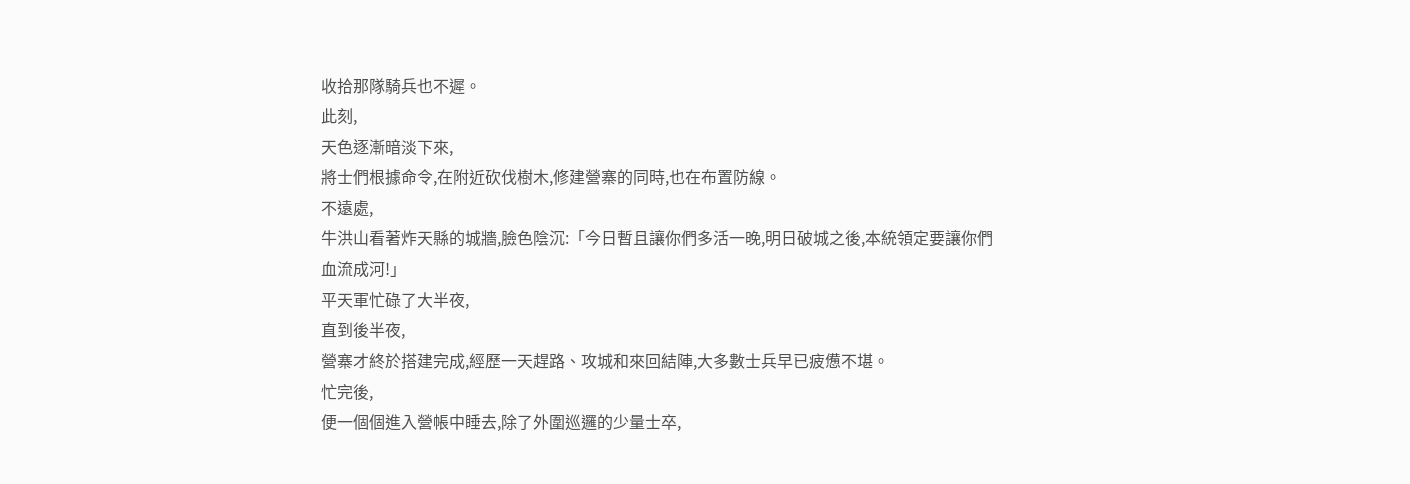收拾那隊騎兵也不遲。
此刻,
天色逐漸暗淡下來,
將士們根據命令,在附近砍伐樹木,修建營寨的同時,也在布置防線。
不遠處,
牛洪山看著炸天縣的城牆,臉色陰沉:「今日暫且讓你們多活一晚,明日破城之後,本統領定要讓你們血流成河!」
平天軍忙碌了大半夜,
直到後半夜,
營寨才終於搭建完成,經歷一天趕路、攻城和來回結陣,大多數士兵早已疲憊不堪。
忙完後,
便一個個進入營帳中睡去,除了外圍巡邏的少量士卒,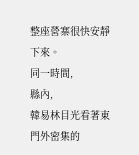整座營寨很快安靜下來。
同一時間,
縣內,
韓易林目光看著東門外密集的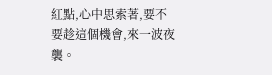紅點,心中思索著,要不要趁這個機會,來一波夜襲。